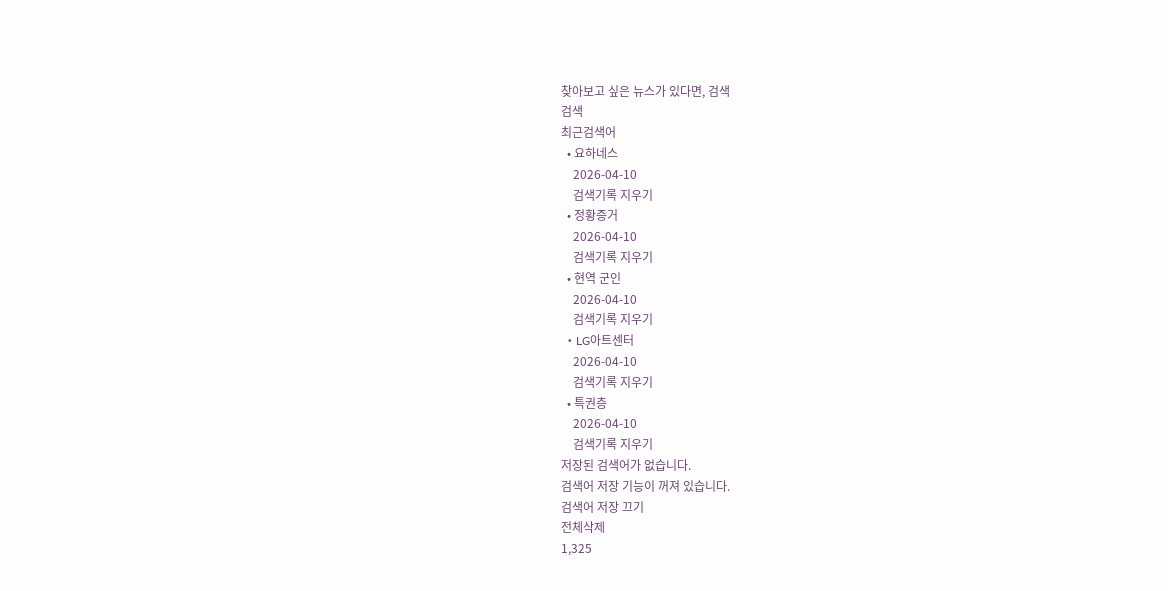찾아보고 싶은 뉴스가 있다면, 검색
검색
최근검색어
  • 요하네스
    2026-04-10
    검색기록 지우기
  • 정황증거
    2026-04-10
    검색기록 지우기
  • 현역 군인
    2026-04-10
    검색기록 지우기
  • LG아트센터
    2026-04-10
    검색기록 지우기
  • 특권층
    2026-04-10
    검색기록 지우기
저장된 검색어가 없습니다.
검색어 저장 기능이 꺼져 있습니다.
검색어 저장 끄기
전체삭제
1,325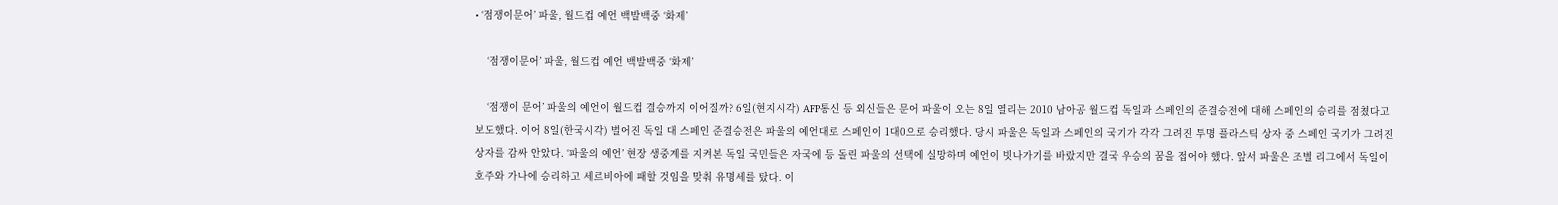• ‘점쟁이문어’ 파울, 월드컵 예언 백발백중 ‘화제’

    ‘점쟁이문어’ 파울, 월드컵 예언 백발백중 ‘화제’

    ‘점쟁이 문어’ 파울의 예언이 월드컵 결승까지 이어질까? 6일(현지시각) AFP통신 등 외신들은 문어 파울이 오는 8일 열리는 2010 남아공 월드컵 독일과 스페인의 준결승전에 대해 스페인의 승리를 점쳤다고 보도했다. 이어 8일(한국시각) 벌어진 독일 대 스페인 준결승전은 파울의 예언대로 스페인이 1대0으로 승리했다. 당시 파울은 독일과 스페인의 국기가 각각 그려진 투명 플라스틱 상자 중 스페인 국기가 그려진 상자를 감싸 안았다. ‘파울의 예언’ 현장 생중계를 지켜본 독일 국민들은 자국에 등 돌린 파울의 선택에 실망하며 예언이 빗나가기를 바랐지만 결국 우승의 꿈을 접어야 했다. 앞서 파울은 조별 리그에서 독일이 호주와 가나에 승리하고 세르비아에 패할 것임을 맞춰 유명세를 탔다. 이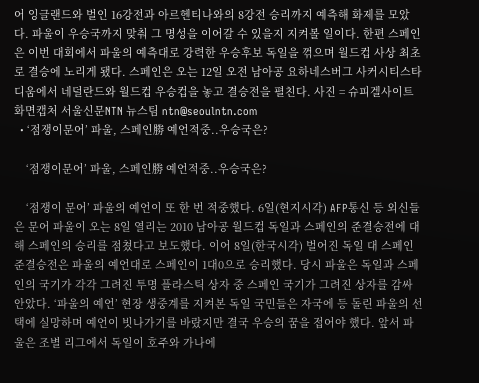어 잉글랜드와 벌인 16강전과 아르헨티나와의 8강전 승리까지 예측해 화제를 모았다. 파울이 우승국까지 맞춰 그 명성을 이어갈 수 있을지 지켜볼 일이다. 한편 스페인은 이번 대회에서 파울의 예측대로 강력한 우승후보 독일을 꺾으며 월드컵 사상 최초로 결승에 노리게 됐다. 스페인은 오는 12일 오전 남아공 요하네스버그 사커시티스타디움에서 네덜란드와 월드컵 우승컵을 놓고 결승전을 펼친다. 사진 = 슈피겔사이트 화면캡처 서울신문NTN 뉴스팀 ntn@seoulntn.com
  • ‘점쟁이문어’ 파울, 스페인勝 예언적중..우승국은?

    ‘점쟁이문어’ 파울, 스페인勝 예언적중..우승국은?

    ‘점쟁이 문어’ 파울의 예언이 또 한 번 적중했다. 6일(현지시각) AFP통신 등 외신들은 문어 파울이 오는 8일 열리는 2010 남아공 월드컵 독일과 스페인의 준결승전에 대해 스페인의 승리를 점쳤다고 보도했다. 이어 8일(한국시각) 벌어진 독일 대 스페인 준결승전은 파울의 예언대로 스페인이 1대0으로 승리했다. 당시 파울은 독일과 스페인의 국기가 각각 그려진 투명 플라스틱 상자 중 스페인 국기가 그려진 상자를 감싸 안았다. ‘파울의 예언’ 현장 생중계를 지켜본 독일 국민들은 자국에 등 돌린 파울의 선택에 실망하며 예언이 빗나가기를 바랐지만 결국 우승의 꿈을 접어야 했다. 앞서 파울은 조별 리그에서 독일이 호주와 가나에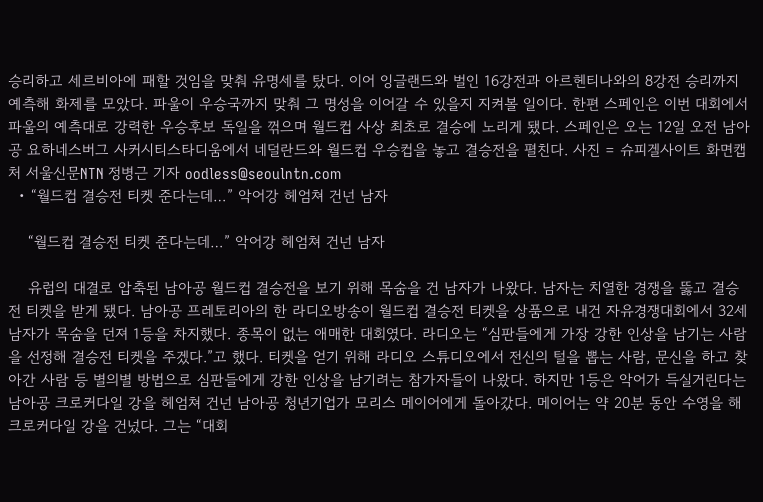승리하고 세르비아에 패할 것임을 맞춰 유명세를 탔다. 이어 잉글랜드와 벌인 16강전과 아르헨티나와의 8강전 승리까지 예측해 화제를 모았다. 파울이 우승국까지 맞춰 그 명성을 이어갈 수 있을지 지켜볼 일이다. 한편 스페인은 이번 대회에서 파울의 예측대로 강력한 우승후보 독일을 꺾으며 월드컵 사상 최초로 결승에 노리게 됐다. 스페인은 오는 12일 오전 남아공 요하네스버그 사커시티스타디움에서 네덜란드와 월드컵 우승컵을 놓고 결승전을 펼친다. 사진 = 슈피겔사이트 화면캡처 서울신문NTN 정병근 기자 oodless@seoulntn.com
  • “월드컵 결승전 티켓 준다는데…” 악어강 헤엄쳐 건넌 남자

    “월드컵 결승전 티켓 준다는데…” 악어강 헤엄쳐 건넌 남자

    유럽의 대결로 압축된 남아공 월드컵 결승전을 보기 위해 목숨을 건 남자가 나왔다. 남자는 치열한 경쟁을 뚫고 결승전 티켓을 받게 됐다. 남아공 프레토리아의 한 라디오방송이 월드컵 결승전 티켓을 상품으로 내건 자유경쟁대회에서 32세 남자가 목숨을 던져 1등을 차지했다. 종목이 없는 애매한 대회였다. 라디오는 “심판들에게 가장 강한 인상을 남기는 사람을 선정해 결승전 티켓을 주겠다.”고 했다. 티켓을 얻기 위해 라디오 스튜디오에서 전신의 털을 뽑는 사람, 문신을 하고 찾아간 사람 등 별의별 방법으로 심판들에게 강한 인상을 남기려는 참가자들이 나왔다. 하지만 1등은 악어가 득실거린다는 남아공 크로커다일 강을 헤엄쳐 건넌 남아공 청년기업가 모리스 메이어에게 돌아갔다. 메이어는 약 20분 동안 수영을 해 크로커다일 강을 건넜다. 그는 “대회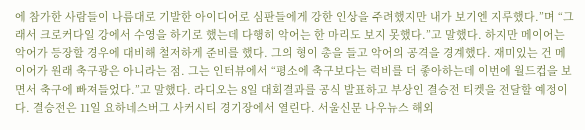에 참가한 사람들이 나름대로 기발한 아이디어로 심판들에게 강한 인상을 주려했지만 내가 보기엔 지루했다.”며 “그래서 크로커다일 강에서 수영을 하기로 했는데 다행히 악어는 한 마리도 보지 못했다.”고 말했다. 하지만 메이어는 악어가 등장할 경우에 대비해 철저하게 준비를 했다. 그의 형이 총을 들고 악어의 공격을 경계했다. 재미있는 건 메이어가 원래 축구광은 아니라는 점. 그는 인터뷰에서 “평소에 축구보다는 럭비를 더 좋아하는데 이번에 월드컵을 보면서 축구에 빠져들었다.”고 말했다. 라디오는 8일 대회결과를 공식 발표하고 부상인 결승전 티켓을 전달할 예정이다. 결승전은 11일 요하네스버그 사커시티 경기장에서 열린다. 서울신문 나우뉴스 해외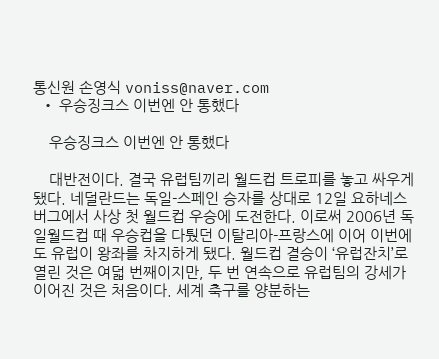통신원 손영식 voniss@naver.com
  • 우승징크스 이번엔 안 통했다

    우승징크스 이번엔 안 통했다

    대반전이다. 결국 유럽팀끼리 월드컵 트로피를 놓고 싸우게 됐다. 네덜란드는 독일-스페인 승자를 상대로 12일 요하네스버그에서 사상 첫 월드컵 우승에 도전한다. 이로써 2006년 독일월드컵 때 우승컵을 다퉜던 이탈리아-프랑스에 이어 이번에도 유럽이 왕좌를 차지하게 됐다. 월드컵 결승이 ‘유럽잔치’로 열린 것은 여덟 번째이지만, 두 번 연속으로 유럽팀의 강세가 이어진 것은 처음이다. 세계 축구를 양분하는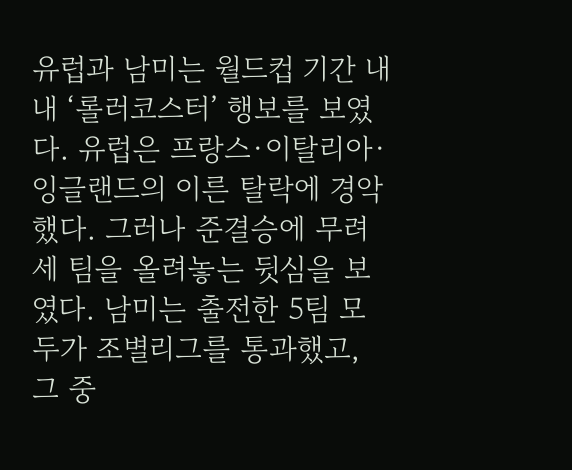유럽과 남미는 월드컵 기간 내내 ‘롤러코스터’ 행보를 보였다. 유럽은 프랑스·이탈리아·잉글랜드의 이른 탈락에 경악했다. 그러나 준결승에 무려 세 팀을 올려놓는 뒷심을 보였다. 남미는 출전한 5팀 모두가 조별리그를 통과했고, 그 중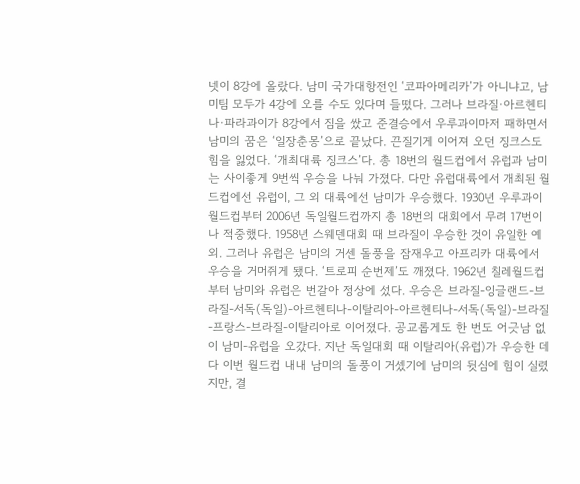넷이 8강에 올랐다. 남미 국가대항전인 ‘코파아메리카’가 아니냐고, 남미팀 모두가 4강에 오를 수도 있다며 들떴다. 그러나 브라질·아르헨티나·파라과이가 8강에서 짐을 쌌고 준결승에서 우루과이마저 패하면서 남미의 꿈은 ‘일장춘몽’으로 끝났다. 끈질기게 이어져 오던 징크스도 힘을 잃었다. ‘개최대륙 징크스’다. 총 18번의 월드컵에서 유럽과 남미는 사이좋게 9번씩 우승을 나눠 가졌다. 다만 유럽대륙에서 개최된 월드컵에선 유럽이, 그 외 대륙에선 남미가 우승했다. 1930년 우루과이월드컵부터 2006년 독일월드컵까지 총 18번의 대회에서 무려 17번이나 적중했다. 1958년 스웨덴대회 때 브라질이 우승한 것이 유일한 예외. 그러나 유럽은 남미의 거센 돌풍을 잠재우고 아프리카 대륙에서 우승을 거머쥐게 됐다. ‘트로피 순번제’도 깨졌다. 1962년 칠레월드컵부터 남미와 유럽은 번갈아 정상에 섰다. 우승은 브라질-잉글랜드-브라질-서독(독일)-아르헨티나-이탈리아-아르헨티나-서독(독일)-브라질-프랑스-브라질-이탈리아로 이어졌다. 공교롭게도 한 번도 어긋남 없이 남미-유럽을 오갔다. 지난 독일대회 때 이탈리아(유럽)가 우승한 데다 이번 월드컵 내내 남미의 돌풍이 거셌기에 남미의 뒷심에 힘이 실렸지만, 결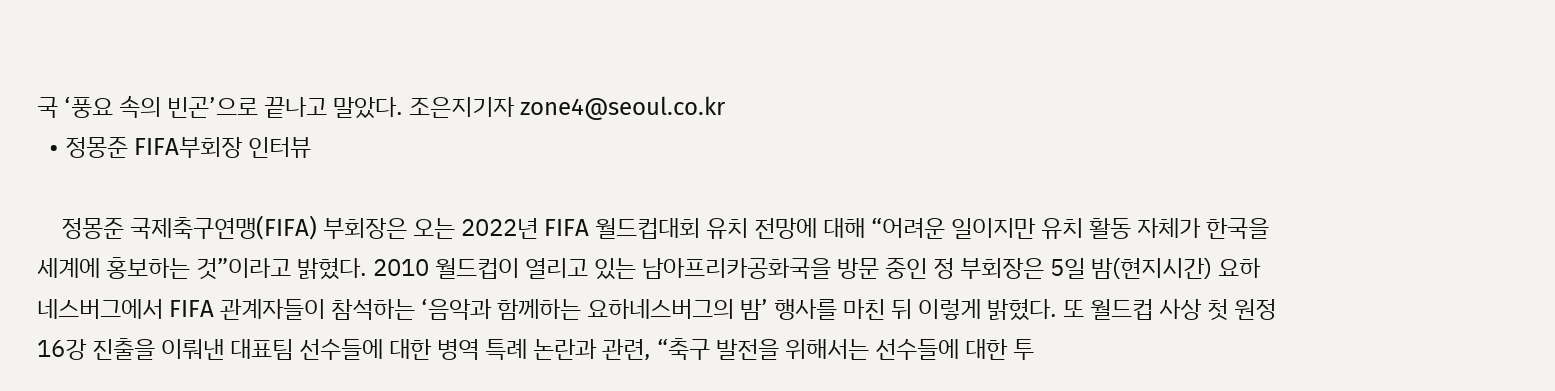국 ‘풍요 속의 빈곤’으로 끝나고 말았다. 조은지기자 zone4@seoul.co.kr
  • 정몽준 FIFA부회장 인터뷰

    정몽준 국제축구연맹(FIFA) 부회장은 오는 2022년 FIFA 월드컵대회 유치 전망에 대해 “어려운 일이지만 유치 활동 자체가 한국을 세계에 홍보하는 것”이라고 밝혔다. 2010 월드컵이 열리고 있는 남아프리카공화국을 방문 중인 정 부회장은 5일 밤(현지시간) 요하네스버그에서 FIFA 관계자들이 참석하는 ‘음악과 함께하는 요하네스버그의 밤’ 행사를 마친 뒤 이렇게 밝혔다. 또 월드컵 사상 첫 원정 16강 진출을 이뤄낸 대표팀 선수들에 대한 병역 특례 논란과 관련, “축구 발전을 위해서는 선수들에 대한 투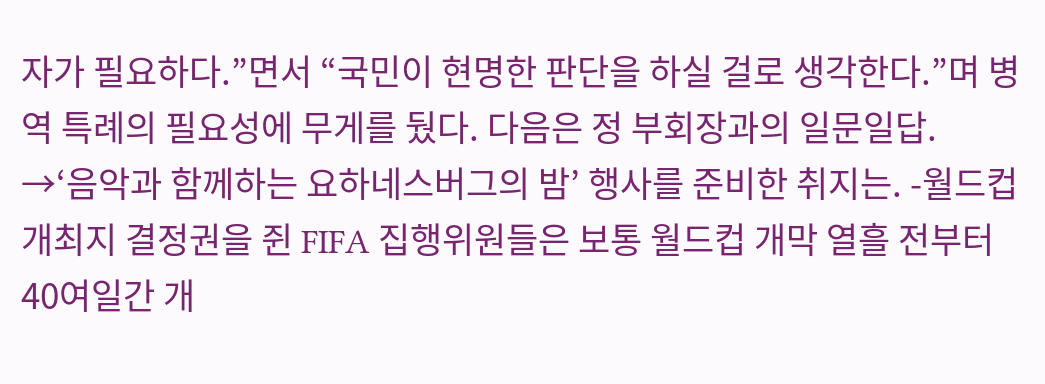자가 필요하다.”면서 “국민이 현명한 판단을 하실 걸로 생각한다.”며 병역 특례의 필요성에 무게를 뒀다. 다음은 정 부회장과의 일문일답. →‘음악과 함께하는 요하네스버그의 밤’ 행사를 준비한 취지는. -월드컵 개최지 결정권을 쥔 FIFA 집행위원들은 보통 월드컵 개막 열흘 전부터 40여일간 개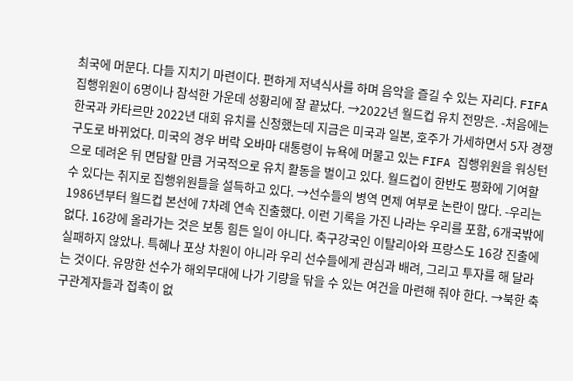최국에 머문다. 다들 지치기 마련이다. 편하게 저녁식사를 하며 음악을 즐길 수 있는 자리다. FIFA 집행위원이 6명이나 참석한 가운데 성황리에 잘 끝났다. →2022년 월드컵 유치 전망은. -처음에는 한국과 카타르만 2022년 대회 유치를 신청했는데 지금은 미국과 일본, 호주가 가세하면서 5자 경쟁구도로 바뀌었다. 미국의 경우 버락 오바마 대통령이 뉴욕에 머물고 있는 FIFA 집행위원을 워싱턴으로 데려온 뒤 면담할 만큼 거국적으로 유치 활동을 벌이고 있다. 월드컵이 한반도 평화에 기여할 수 있다는 취지로 집행위원들을 설득하고 있다. →선수들의 병역 면제 여부로 논란이 많다. -우리는 1986년부터 월드컵 본선에 7차례 연속 진출했다. 이런 기록을 가진 나라는 우리를 포함, 6개국밖에 없다. 16강에 올라가는 것은 보통 힘든 일이 아니다. 축구강국인 이탈리아와 프랑스도 16강 진출에 실패하지 않았나. 특혜나 포상 차원이 아니라 우리 선수들에게 관심과 배려, 그리고 투자를 해 달라는 것이다. 유망한 선수가 해외무대에 나가 기량을 닦을 수 있는 여건을 마련해 줘야 한다. →북한 축구관계자들과 접촉이 없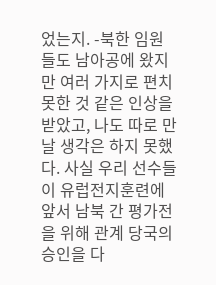었는지. -북한 임원들도 남아공에 왔지만 여러 가지로 편치 못한 것 같은 인상을 받았고, 나도 따로 만날 생각은 하지 못했다. 사실 우리 선수들이 유럽전지훈련에 앞서 남북 간 평가전을 위해 관계 당국의 승인을 다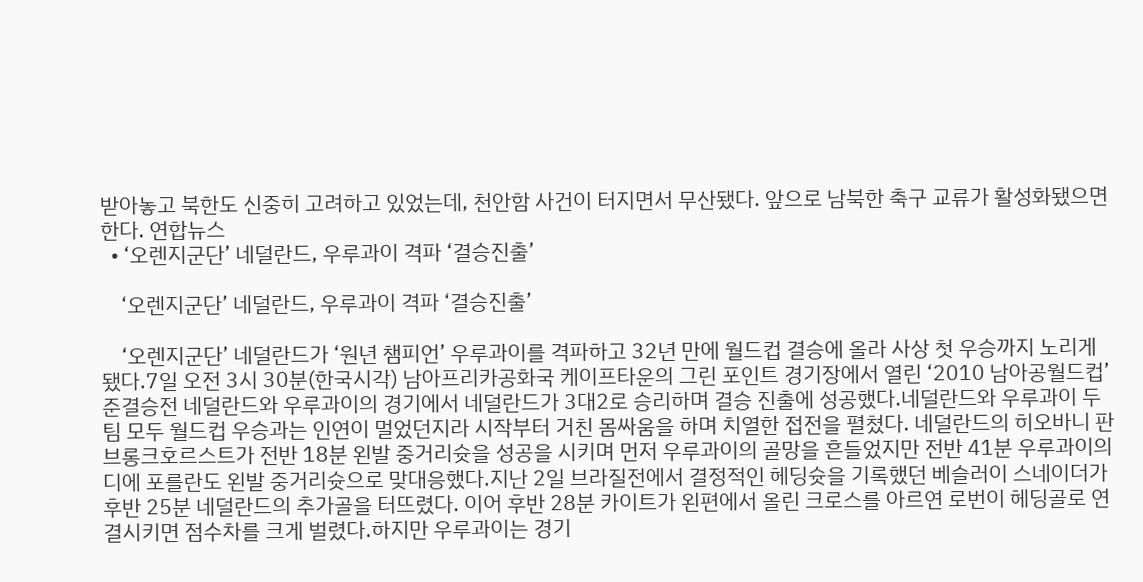받아놓고 북한도 신중히 고려하고 있었는데, 천안함 사건이 터지면서 무산됐다. 앞으로 남북한 축구 교류가 활성화됐으면 한다. 연합뉴스
  • ‘오렌지군단’ 네덜란드, 우루과이 격파 ‘결승진출’

    ‘오렌지군단’ 네덜란드, 우루과이 격파 ‘결승진출’

    ‘오렌지군단’ 네덜란드가 ‘원년 챔피언’ 우루과이를 격파하고 32년 만에 월드컵 결승에 올라 사상 첫 우승까지 노리게 됐다.7일 오전 3시 30분(한국시각) 남아프리카공화국 케이프타운의 그린 포인트 경기장에서 열린 ‘2010 남아공월드컵’ 준결승전 네덜란드와 우루과이의 경기에서 네덜란드가 3대2로 승리하며 결승 진출에 성공했다.네덜란드와 우루과이 두 팀 모두 월드컵 우승과는 인연이 멀었던지라 시작부터 거친 몸싸움을 하며 치열한 접전을 펼쳤다. 네덜란드의 히오바니 판 브롱크호르스트가 전반 18분 왼발 중거리슛을 성공을 시키며 먼저 우루과이의 골망을 흔들었지만 전반 41분 우루과이의 디에 포를란도 왼발 중거리슛으로 맞대응했다.지난 2일 브라질전에서 결정적인 헤딩슛을 기록했던 베슬러이 스네이더가 후반 25분 네덜란드의 추가골을 터뜨렸다. 이어 후반 28분 카이트가 왼편에서 올린 크로스를 아르연 로번이 헤딩골로 연결시키면 점수차를 크게 벌렸다.하지만 우루과이는 경기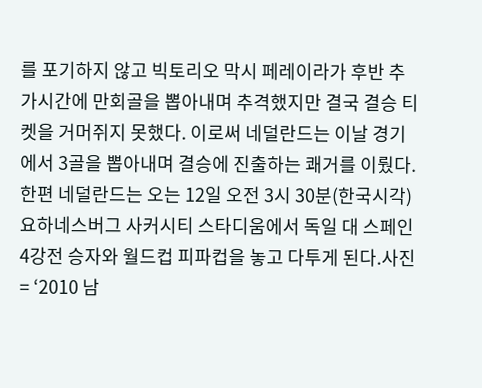를 포기하지 않고 빅토리오 막시 페레이라가 후반 추가시간에 만회골을 뽑아내며 추격했지만 결국 결승 티켓을 거머쥐지 못했다. 이로써 네덜란드는 이날 경기에서 3골을 뽑아내며 결승에 진출하는 쾌거를 이뤘다. 한편 네덜란드는 오는 12일 오전 3시 30분(한국시각) 요하네스버그 사커시티 스타디움에서 독일 대 스페인 4강전 승자와 월드컵 피파컵을 놓고 다투게 된다.사진 = ‘2010 남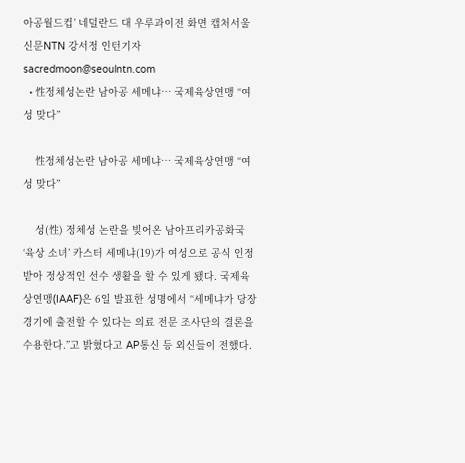아공월드컵’ 네덜란드 대 우루과이전 화면 캡처서울신문NTN 강서정 인턴기자 sacredmoon@seoulntn.com
  • 性정체성논란 남아공 세메냐… 국제육상연맹 “여성 맞다”

    性정체성논란 남아공 세메냐… 국제육상연맹 “여성 맞다”

    성(性) 정체성 논란을 빚어온 남아프리카공화국 ‘육상 소녀’ 카스터 세메냐(19)가 여성으로 공식 인정받아 정상적인 선수 생활을 할 수 있게 됐다. 국제육상연맹(IAAF)은 6일 발표한 성명에서 “세메냐가 당장 경기에 출전할 수 있다는 의료 전문 조사단의 결론을 수용한다.”고 밝혔다고 AP통신 등 외신들이 전했다.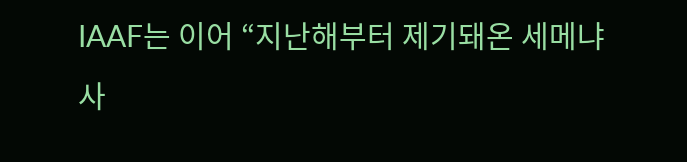IAAF는 이어 “지난해부터 제기돼온 세메냐 사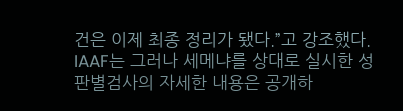건은 이제 최종 정리가 됐다.”고 강조했다. IAAF는 그러나 세메냐를 상대로 실시한 성 판별검사의 자세한 내용은 공개하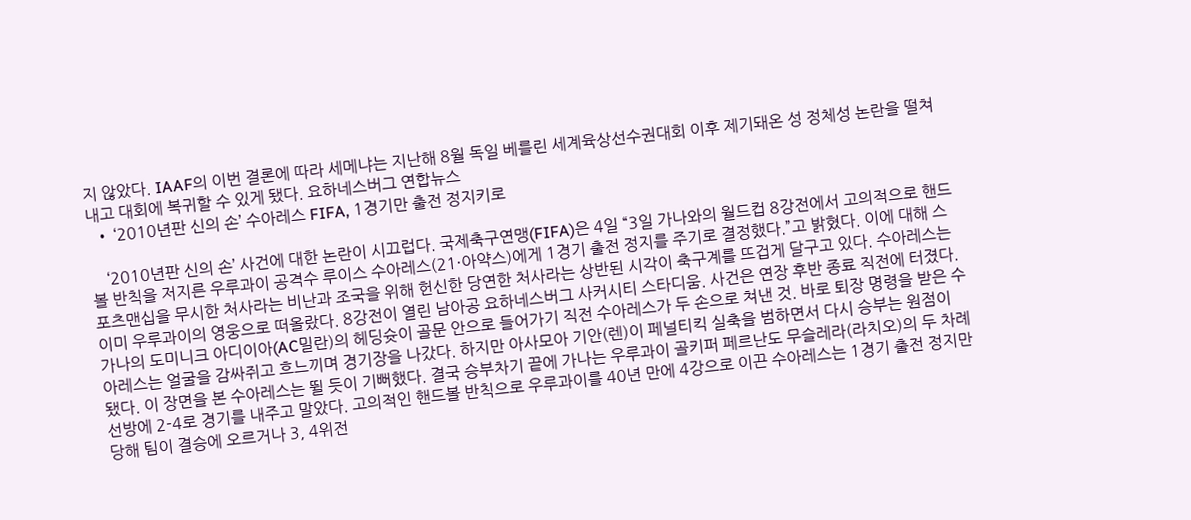지 않았다. IAAF의 이번 결론에 따라 세메냐는 지난해 8월 독일 베를린 세계육상선수권대회 이후 제기돼온 성 정체성 논란을 떨쳐내고 대회에 복귀할 수 있게 됐다. 요하네스버그 연합뉴스
  • ‘2010년판 신의 손’ 수아레스 FIFA, 1경기만 출전 정지키로

    ‘2010년판 신의 손’ 사건에 대한 논란이 시끄럽다. 국제축구연맹(FIFA)은 4일 “3일 가나와의 월드컵 8강전에서 고의적으로 핸드볼 반칙을 저지른 우루과이 공격수 루이스 수아레스(21·아약스)에게 1경기 출전 정지를 주기로 결정했다.”고 밝혔다. 이에 대해 스포츠맨십을 무시한 처사라는 비난과 조국을 위해 헌신한 당연한 처사라는 상반된 시각이 축구계를 뜨겁게 달구고 있다. 수아레스는 이미 우루과이의 영웅으로 떠올랐다. 8강전이 열린 남아공 요하네스버그 사커시티 스타디움. 사건은 연장 후반 종료 직전에 터졌다. 가나의 도미니크 아디이아(AC밀란)의 헤딩슛이 골문 안으로 들어가기 직전 수아레스가 두 손으로 쳐낸 것. 바로 퇴장 명령을 받은 수아레스는 얼굴을 감싸쥐고 흐느끼며 경기장을 나갔다. 하지만 아사모아 기안(렌)이 페널티킥 실축을 범하면서 다시 승부는 원점이 됐다. 이 장면을 본 수아레스는 뛸 듯이 기뻐했다. 결국 승부차기 끝에 가나는 우루과이 골키퍼 페르난도 무슬레라(라치오)의 두 차례 선방에 2-4로 경기를 내주고 말았다. 고의적인 핸드볼 반칙으로 우루과이를 40년 만에 4강으로 이끈 수아레스는 1경기 출전 정지만 당해 팀이 결승에 오르거나 3, 4위전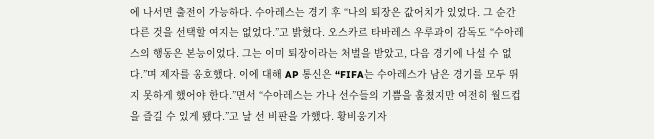에 나서면 출전이 가능하다. 수아레스는 경기 후 “나의 퇴장은 값어치가 있었다. 그 순간 다른 것을 선택할 여지는 없었다.”고 밝혔다. 오스카르 타바레스 우루과이 감독도 “수아레스의 행동은 본능이었다. 그는 이미 퇴장이라는 처벌을 받았고, 다음 경기에 나설 수 없다.”며 제자를 옹호했다. 이에 대해 AP 통신은 “FIFA는 수아레스가 남은 경기를 모두 뛰지 못하게 했어야 한다.”면서 “수아레스는 가나 선수들의 기쁨을 훔쳤지만 여전히 월드컵을 즐길 수 있게 됐다.”고 날 선 비판을 가했다. 황비웅기자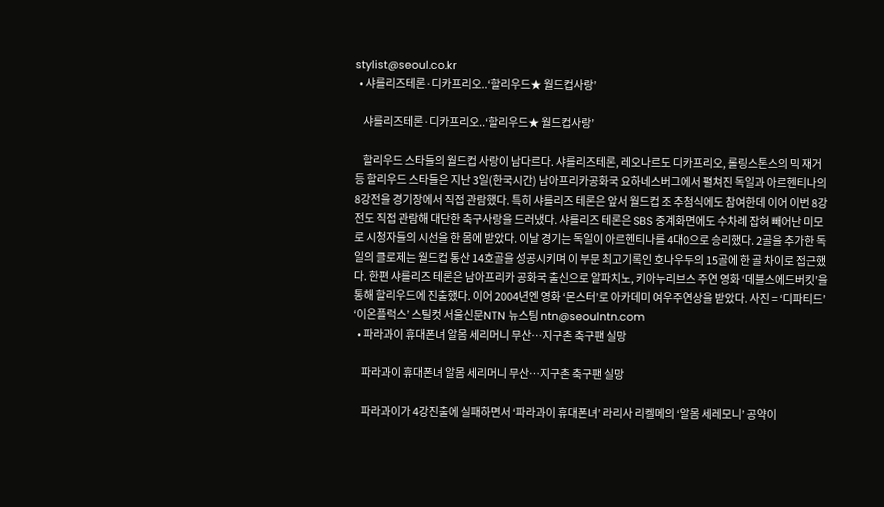stylist@seoul.co.kr
  • 샤를리즈테론·디카프리오..‘할리우드★ 월드컵사랑’

    샤를리즈테론·디카프리오..‘할리우드★ 월드컵사랑’

    할리우드 스타들의 월드컵 사랑이 남다르다. 샤를리즈테론, 레오나르도 디카프리오, 롤링스톤스의 믹 재거 등 할리우드 스타들은 지난 3일(한국시간) 남아프리카공화국 요하네스버그에서 펼쳐진 독일과 아르헨티나의 8강전을 경기장에서 직접 관람했다. 특히 샤를리즈 테론은 앞서 월드컵 조 추첨식에도 참여한데 이어 이번 8강전도 직접 관람해 대단한 축구사랑을 드러냈다. 샤를리즈 테론은 SBS 중계화면에도 수차례 잡혀 빼어난 미모로 시청자들의 시선을 한 몸에 받았다. 이날 경기는 독일이 아르헨티나를 4대0으로 승리했다. 2골을 추가한 독일의 클로제는 월드컵 통산 14호골을 성공시키며 이 부문 최고기록인 호나우두의 15골에 한 골 차이로 접근했다. 한편 샤를리즈 테론은 남아프리카 공화국 출신으로 알파치노, 키아누리브스 주연 영화 ‘데블스에드버킷’을 통해 할리우드에 진출했다. 이어 2004년엔 영화 ‘몬스터’로 아카데미 여우주연상을 받았다. 사진 = ‘디파티드’ ‘이온플럭스’ 스틸컷 서울신문NTN 뉴스팀 ntn@seoulntn.com
  • 파라과이 휴대폰녀 알몸 세리머니 무산…지구촌 축구팬 실망

    파라과이 휴대폰녀 알몸 세리머니 무산…지구촌 축구팬 실망

    파라과이가 4강진출에 실패하면서 ‘파라과이 휴대폰녀’ 라리사 리켈메의 ‘알몸 세레모니’ 공약이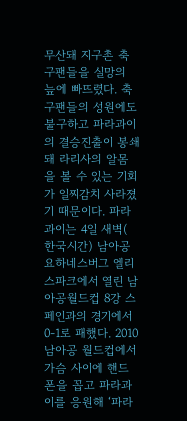무산돼 지구촌 축구팬들을 실망의 늪에 빠뜨렸다. 축구팬들의 성원에도 불구하고 파라과이의 결승진출이 봉쇄돼 라리사의 알몸을 볼 수 있는 기회가 일찌감치 사라졌기 때문이다. 파라과이는 4일 새벽( 한국시간) 남아공 요하네스버그 엘리스파크에서 열린 남아공월드컵 8강 스페인과의 경기에서 0-1로 패했다. 2010 남아공 월드컵에서 가슴 사이에 핸드폰을 꼽고 파라과이를 응원해 ‘파라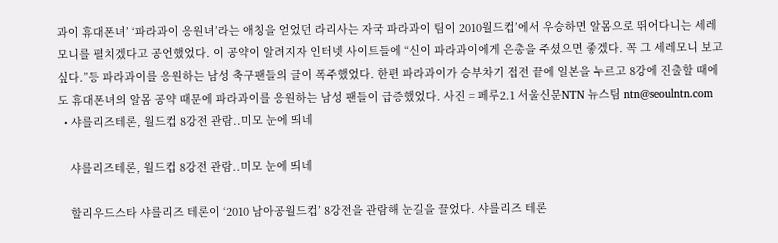과이 휴대폰녀’ ‘파라과이 응원녀’라는 애칭을 얻었던 라리사는 자국 파라과이 팀이 2010월드컵’에서 우승하면 알몸으로 뛰어다니는 세레모니를 펼치겠다고 공언했었다. 이 공약이 알려지자 인터넷 사이트들에 “신이 파라과이에게 은총을 주셨으면 좋겠다. 꼭 그 세레모니 보고 싶다.”등 파라과이를 응원하는 남성 축구팬들의 글이 폭주했었다. 한편 파라과이가 승부차기 접전 끝에 일본을 누르고 8강에 진출할 때에도 휴대폰녀의 알몸 공약 때문에 파라과이를 응원하는 남성 팬들이 급증했었다. 사진 = 페루2.1 서울신문NTN 뉴스팀 ntn@seoulntn.com
  • 샤를리즈테론, 월드컵 8강전 관람..미모 눈에 띄네

    샤를리즈테론, 월드컵 8강전 관람..미모 눈에 띄네

    할리우드스타 샤를리즈 테론이 ‘2010 남아공월드컵’ 8강전을 관람해 눈길을 끌었다. 샤를리즈 테론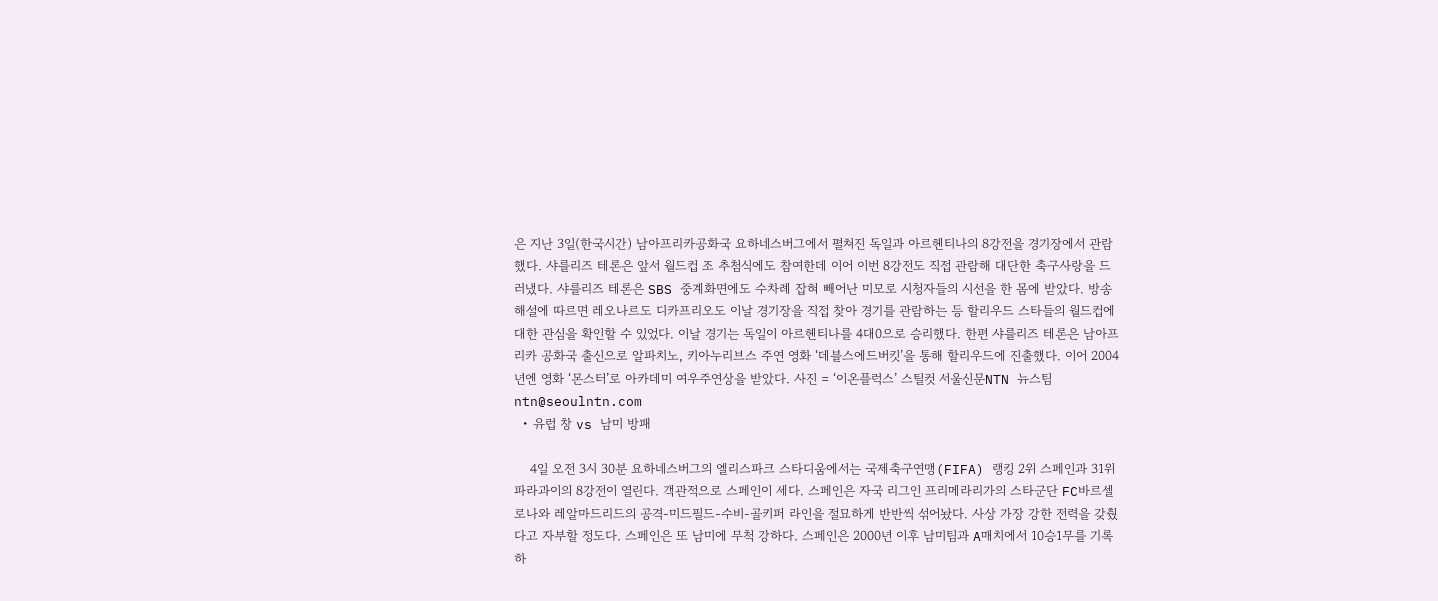은 지난 3일(한국시간) 남아프리카공화국 요하네스버그에서 펼쳐진 독일과 아르헨티나의 8강전을 경기장에서 관람했다. 샤를리즈 테론은 앞서 월드컵 조 추첨식에도 참여한데 이어 이번 8강전도 직접 관람해 대단한 축구사랑을 드러냈다. 샤를리즈 테론은 SBS 중계화면에도 수차례 잡혀 빼어난 미모로 시청자들의 시선을 한 몸에 받았다. 방송 해설에 따르면 레오나르도 디카프리오도 이날 경기장을 직접 찾아 경기를 관람하는 등 할리우드 스타들의 월드컵에 대한 관심을 확인할 수 있었다. 이날 경기는 독일이 아르헨티나를 4대0으로 승리했다. 한편 샤를리즈 테론은 남아프리카 공화국 출신으로 알파치노, 키아누리브스 주연 영화 ‘데블스에드버킷’을 통해 할리우드에 진출했다. 이어 2004년엔 영화 ‘몬스터’로 아카데미 여우주연상을 받았다. 사진 = ‘이온플럭스’ 스틸컷 서울신문NTN 뉴스팀 ntn@seoulntn.com
  • 유럽 창 vs 남미 방패

    4일 오전 3시 30분 요하네스버그의 엘리스파크 스타디움에서는 국제축구연맹(FIFA) 랭킹 2위 스페인과 31위 파라과이의 8강전이 열린다. 객관적으로 스페인이 세다. 스페인은 자국 리그인 프리메라리가의 스타군단 FC바르셀로나와 레알마드리드의 공격-미드필드-수비-골키퍼 라인을 절묘하게 반반씩 섞어놨다. 사상 가장 강한 전력을 갖췄다고 자부할 정도다. 스페인은 또 남미에 무척 강하다. 스페인은 2000년 이후 남미팀과 A매치에서 10승1무를 기록하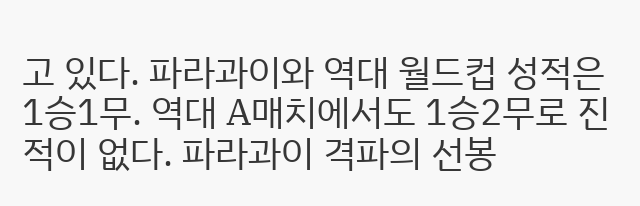고 있다. 파라과이와 역대 월드컵 성적은 1승1무. 역대 A매치에서도 1승2무로 진적이 없다. 파라과이 격파의 선봉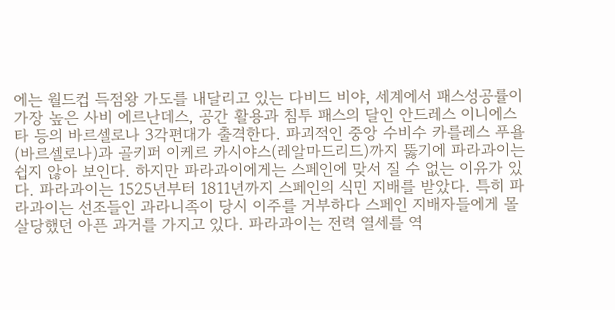에는 월드컵 득점왕 가도를 내달리고 있는 다비드 비야, 세계에서 패스성공률이 가장 높은 사비 에르난데스, 공간 활용과 침투 패스의 달인 안드레스 이니에스타 등의 바르셀로나 3각편대가 출격한다. 파괴적인 중앙 수비수 카를레스 푸욜(바르셀로나)과 골키퍼 이케르 카시야스(레알마드리드)까지 뚫기에 파라과이는 쉽지 않아 보인다. 하지만 파라과이에게는 스페인에 맞서 질 수 없는 이유가 있다. 파라과이는 1525년부터 1811년까지 스페인의 식민 지배를 받았다. 특히 파라과이는 선조들인 과라니족이 당시 이주를 거부하다 스페인 지배자들에게 몰살당했던 아픈 과거를 가지고 있다. 파라과이는 전력 열세를 역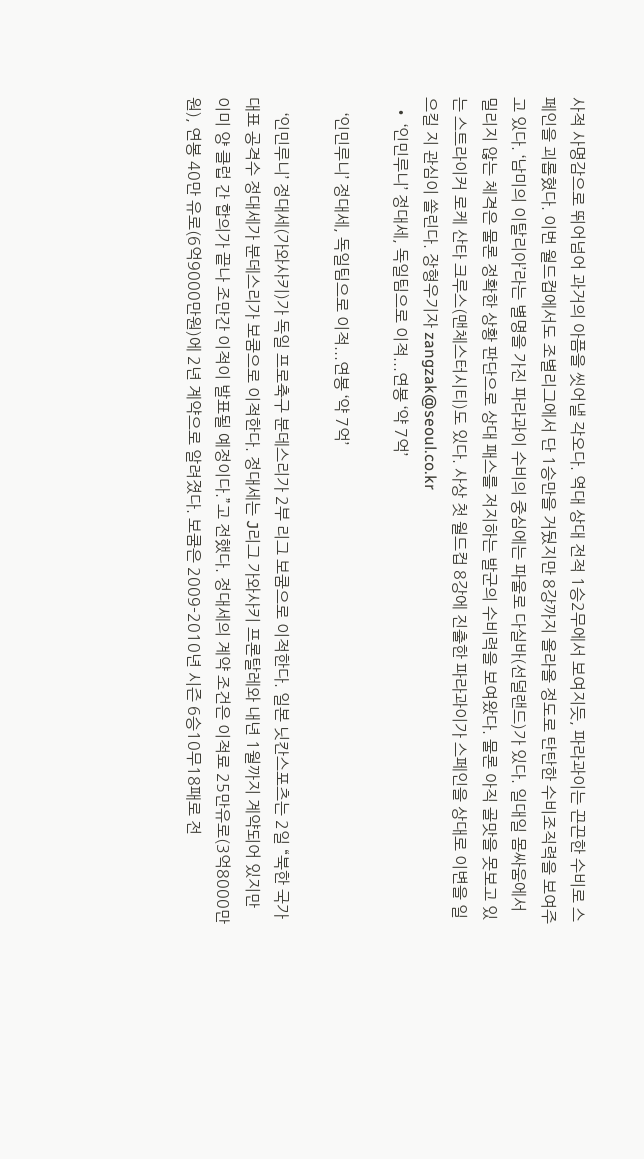사적 사명감으로 뛰어넘어 과거의 아픔을 씻어낼 각오다. 역대 상대 전적 1승2무에서 보여지듯, 파라과이는 끈끈한 수비로 스페인을 괴롭혔다. 이번 월드컵에서도 조별리그에서 단 1승만을 거뒀지만 8강까지 올라올 정도로 탄탄한 수비조직력을 보여주고 있다. ‘남미의 이탈리아’라는 별명을 가진 파라과이 수비의 중심에는 파울로 다실바(선덜랜드)가 있다. 일대일 몸싸움에서 밀리지 않는 체격은 물론 정확한 상황 판단으로 상대 패스를 저지하는 발군의 수비력을 보여왔다. 물론 아직 골맛을 못보고 있는 스트라이커 로케 산타 크루스(맨체스터시티)도 있다. 사상 첫 월드컵 8강에 진출한 파라과이가 스페인을 상대로 이변을 일으킬 지 관심이 쏠린다. 장형우기자 zangzak@seoul.co.kr
  • ‘인민루니’ 정대세, 독일팀으로 이적...연봉 ‘약 7억’

    ‘인민루니’ 정대세, 독일팀으로 이적...연봉 ‘약 7억’

    ‘인민루니’ 정대세(가와사키)가 독일 프로축구 분데스리가 2부 리그 보쿰으로 이적한다. 일본 닛칸스포츠는 2일 “북한 국가대표 공격수 정대세가 분데스리가 보쿰으로 이적한다. 정대세는 J리그 가와사키 프론탈레와 내년 1월까지 계약되어 있지만 이미 양 클럽 간 합의가 끝나 조만간 이적이 발표될 예정이다.”고 전했다. 정대세의 계약 조건은 이적료 25만유로(3억8000만원), 연봉 40만 유로(6억9000만원)에 2년 계약으로 알려졌다. 보쿰은 2009-2010년 시즌 6승10무18패로 전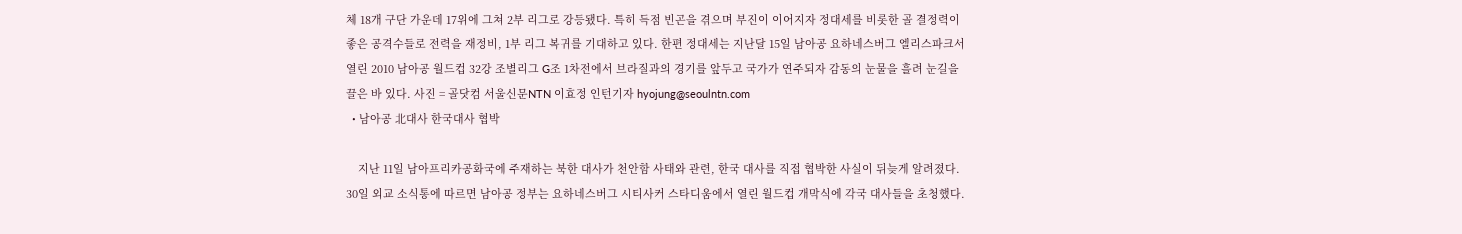체 18개 구단 가운데 17위에 그쳐 2부 리그로 강등됐다. 특히 득점 빈곤을 겪으며 부진이 이어지자 정대세를 비롯한 골 결정력이 좋은 공격수들로 전력을 재정비, 1부 리그 복귀를 기대하고 있다. 한편 정대세는 지난달 15일 남아공 요하네스버그 엘리스파크서 열린 2010 남아공 월드컵 32강 조별리그 G조 1차전에서 브라질과의 경기를 앞두고 국가가 연주되자 감동의 눈물을 흘려 눈길을 끌은 바 있다. 사진 = 골닷컴 서울신문NTN 이효정 인턴기자 hyojung@seoulntn.com
  • 남아공 北대사 한국대사 협박

    지난 11일 남아프리카공화국에 주재하는 북한 대사가 천안함 사태와 관련, 한국 대사를 직접 협박한 사실이 뒤늦게 알려졌다. 30일 외교 소식통에 따르면 남아공 정부는 요하네스버그 시티사커 스타디움에서 열린 월드컵 개막식에 각국 대사들을 초청했다.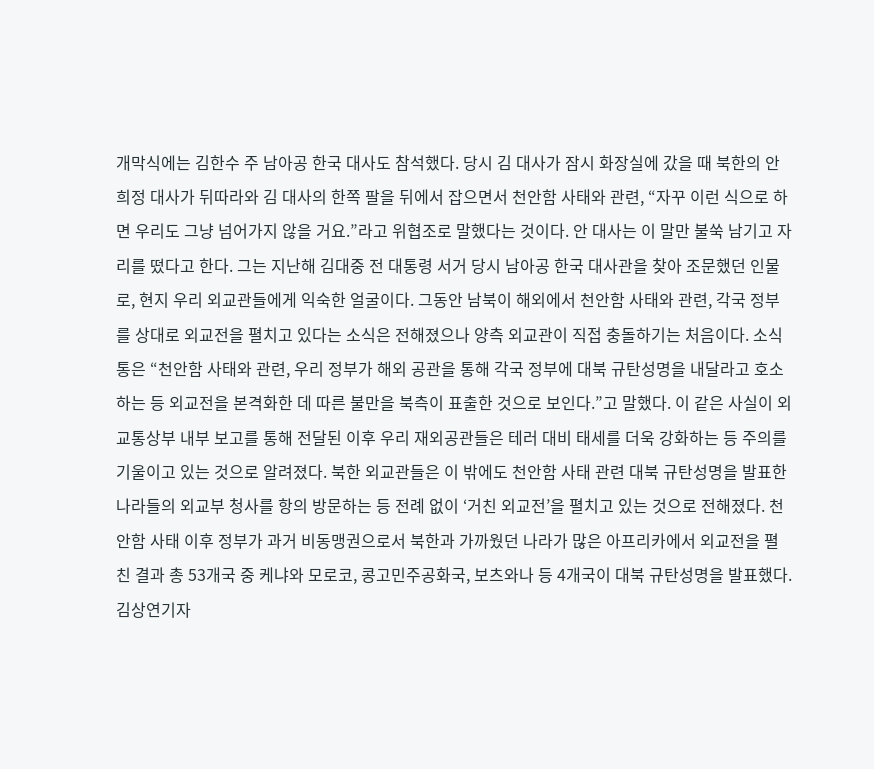개막식에는 김한수 주 남아공 한국 대사도 참석했다. 당시 김 대사가 잠시 화장실에 갔을 때 북한의 안희정 대사가 뒤따라와 김 대사의 한쪽 팔을 뒤에서 잡으면서 천안함 사태와 관련, “자꾸 이런 식으로 하면 우리도 그냥 넘어가지 않을 거요.”라고 위협조로 말했다는 것이다. 안 대사는 이 말만 불쑥 남기고 자리를 떴다고 한다. 그는 지난해 김대중 전 대통령 서거 당시 남아공 한국 대사관을 찾아 조문했던 인물로, 현지 우리 외교관들에게 익숙한 얼굴이다. 그동안 남북이 해외에서 천안함 사태와 관련, 각국 정부를 상대로 외교전을 펼치고 있다는 소식은 전해졌으나 양측 외교관이 직접 충돌하기는 처음이다. 소식통은 “천안함 사태와 관련, 우리 정부가 해외 공관을 통해 각국 정부에 대북 규탄성명을 내달라고 호소하는 등 외교전을 본격화한 데 따른 불만을 북측이 표출한 것으로 보인다.”고 말했다. 이 같은 사실이 외교통상부 내부 보고를 통해 전달된 이후 우리 재외공관들은 테러 대비 태세를 더욱 강화하는 등 주의를 기울이고 있는 것으로 알려졌다. 북한 외교관들은 이 밖에도 천안함 사태 관련 대북 규탄성명을 발표한 나라들의 외교부 청사를 항의 방문하는 등 전례 없이 ‘거친 외교전’을 펼치고 있는 것으로 전해졌다. 천안함 사태 이후 정부가 과거 비동맹권으로서 북한과 가까웠던 나라가 많은 아프리카에서 외교전을 펼친 결과 총 53개국 중 케냐와 모로코, 콩고민주공화국, 보츠와나 등 4개국이 대북 규탄성명을 발표했다. 김상연기자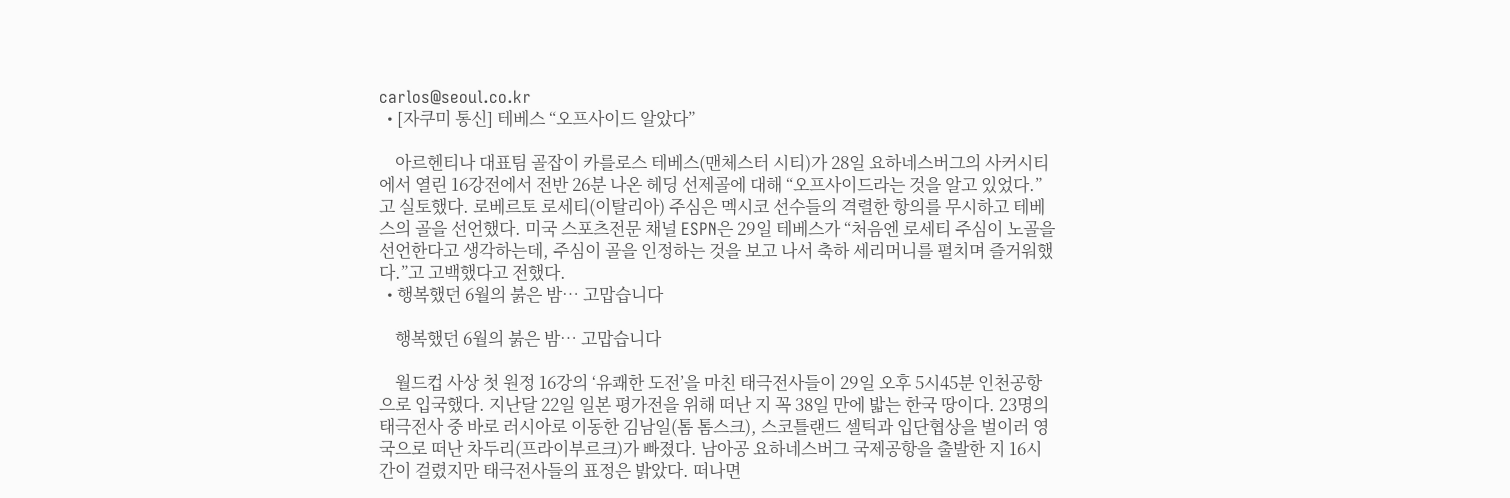carlos@seoul.co.kr
  • [자쿠미 통신] 테베스 “오프사이드 알았다”

    아르헨티나 대표팀 골잡이 카를로스 테베스(맨체스터 시티)가 28일 요하네스버그의 사커시티에서 열린 16강전에서 전반 26분 나온 헤딩 선제골에 대해 “오프사이드라는 것을 알고 있었다.”고 실토했다. 로베르토 로세티(이탈리아) 주심은 멕시코 선수들의 격렬한 항의를 무시하고 테베스의 골을 선언했다. 미국 스포츠전문 채널 ESPN은 29일 테베스가 “처음엔 로세티 주심이 노골을 선언한다고 생각하는데, 주심이 골을 인정하는 것을 보고 나서 축하 세리머니를 펼치며 즐거워했다.”고 고백했다고 전했다.
  • 행복했던 6월의 붉은 밤… 고맙습니다

    행복했던 6월의 붉은 밤… 고맙습니다

    월드컵 사상 첫 원정 16강의 ‘유쾌한 도전’을 마친 태극전사들이 29일 오후 5시45분 인천공항으로 입국했다. 지난달 22일 일본 평가전을 위해 떠난 지 꼭 38일 만에 밟는 한국 땅이다. 23명의 태극전사 중 바로 러시아로 이동한 김남일(톰 톰스크), 스코틀랜드 셀틱과 입단협상을 벌이러 영국으로 떠난 차두리(프라이부르크)가 빠졌다. 남아공 요하네스버그 국제공항을 출발한 지 16시간이 걸렸지만 태극전사들의 표정은 밝았다. 떠나면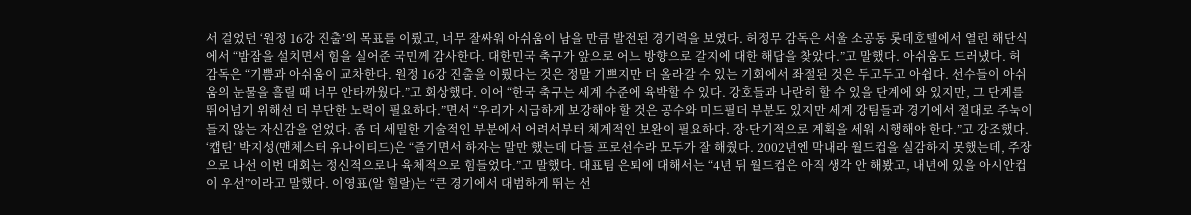서 걸었던 ‘원정 16강 진출’의 목표를 이뤘고, 너무 잘싸워 아쉬움이 남을 만큼 발전된 경기력을 보였다. 허정무 감독은 서울 소공동 롯데호텔에서 열린 해단식에서 “밤잠을 설치면서 힘을 실어준 국민께 감사한다. 대한민국 축구가 앞으로 어느 방향으로 갈지에 대한 해답을 찾았다.”고 말했다. 아쉬움도 드러냈다. 허 감독은 “기쁨과 아쉬움이 교차한다. 원정 16강 진출을 이뤘다는 것은 정말 기쁘지만 더 올라갈 수 있는 기회에서 좌절된 것은 두고두고 아쉽다. 선수들이 아쉬움의 눈물을 흘릴 때 너무 안타까웠다.”고 회상했다. 이어 “한국 축구는 세계 수준에 육박할 수 있다. 강호들과 나란히 할 수 있을 단계에 와 있지만, 그 단계를 뛰어넘기 위해선 더 부단한 노력이 필요하다.”면서 “우리가 시급하게 보강해야 할 것은 공수와 미드필더 부분도 있지만 세계 강팀들과 경기에서 절대로 주눅이 들지 않는 자신감을 얻었다. 좀 더 세밀한 기술적인 부분에서 어려서부터 체계적인 보완이 필요하다. 장·단기적으로 계획을 세워 시행해야 한다.”고 강조했다. ‘캡틴’ 박지성(맨체스터 유나이티드)은 “즐기면서 하자는 말만 했는데 다들 프로선수라 모두가 잘 해줬다. 2002년엔 막내라 월드컵을 실감하지 못했는데, 주장으로 나선 이번 대회는 정신적으로나 육체적으로 힘들었다.”고 말했다. 대표팀 은퇴에 대해서는 “4년 뒤 월드컵은 아직 생각 안 해봤고, 내년에 있을 아시안컵이 우선”이라고 말했다. 이영표(알 힐랄)는 “큰 경기에서 대범하게 뛰는 선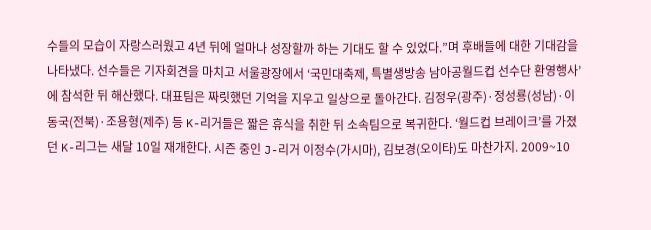수들의 모습이 자랑스러웠고 4년 뒤에 얼마나 성장할까 하는 기대도 할 수 있었다.”며 후배들에 대한 기대감을 나타냈다. 선수들은 기자회견을 마치고 서울광장에서 ‘국민대축제, 특별생방송 남아공월드컵 선수단 환영행사’에 참석한 뒤 해산했다. 대표팀은 짜릿했던 기억을 지우고 일상으로 돌아간다. 김정우(광주)·정성룡(성남)·이동국(전북)·조용형(제주) 등 K-리거들은 짧은 휴식을 취한 뒤 소속팀으로 복귀한다. ‘월드컵 브레이크’를 가졌던 K-리그는 새달 10일 재개한다. 시즌 중인 J-리거 이정수(가시마), 김보경(오이타)도 마찬가지. 2009~10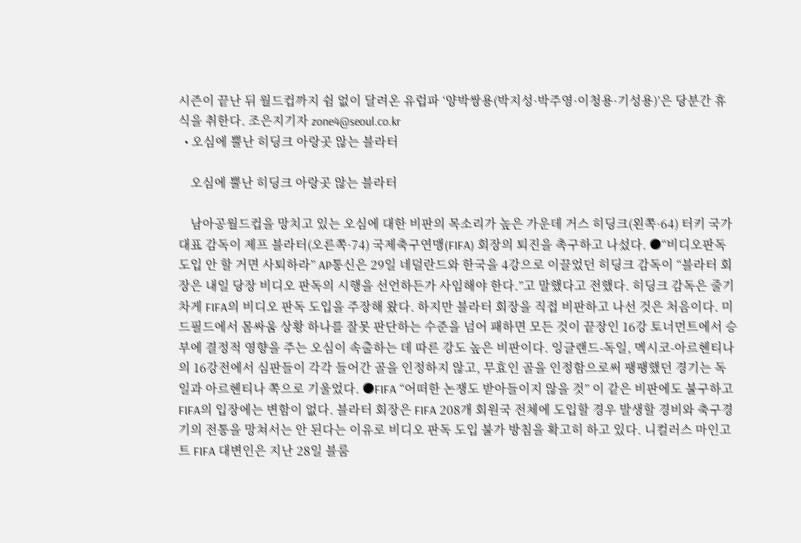시즌이 끝난 뒤 월드컵까지 쉼 없이 달려온 유럽파 ‘양박쌍용(박지성·박주영·이청용·기성용)’은 당분간 휴식을 취한다. 조은지기자 zone4@seoul.co.kr
  • 오심에 뿔난 히딩크 아랑곳 않는 블라터

    오심에 뿔난 히딩크 아랑곳 않는 블라터

    남아공월드컵을 망치고 있는 오심에 대한 비판의 목소리가 높은 가운데 거스 히딩크(왼쪽·64) 터키 국가대표 감독이 제프 블라터(오른쪽·74) 국제축구연맹(FIFA) 회장의 퇴진을 촉구하고 나섰다. ●“비디오판독 도입 안 할 거면 사퇴하라” AP통신은 29일 네덜란드와 한국을 4강으로 이끌었던 히딩크 감독이 “블라터 회장은 내일 당장 비디오 판독의 시행을 선언하든가 사임해야 한다.”고 말했다고 전했다. 히딩크 감독은 줄기차게 FIFA의 비디오 판독 도입을 주장해 왔다. 하지만 블라터 회장을 직접 비판하고 나선 것은 처음이다. 미드필드에서 몸싸움 상황 하나를 잘못 판단하는 수준을 넘어 패하면 모든 것이 끝장인 16강 토너먼트에서 승부에 결정적 영향을 주는 오심이 속출하는 데 따른 강도 높은 비판이다. 잉글랜드-독일, 멕시코-아르헨티나의 16강전에서 심판들이 각각 들어간 골을 인정하지 않고, 무효인 골을 인정함으로써 팽팽했던 경기는 독일과 아르헨티나 쪽으로 기울었다. ●FIFA “어떠한 논쟁도 받아들이지 않을 것” 이 같은 비판에도 불구하고 FIFA의 입장에는 변함이 없다. 블라터 회장은 FIFA 208개 회원국 전체에 도입할 경우 발생할 경비와 축구경기의 전통을 망쳐서는 안 된다는 이유로 비디오 판독 도입 불가 방침을 확고히 하고 있다. 니컬러스 마인고트 FIFA 대변인은 지난 28일 블룸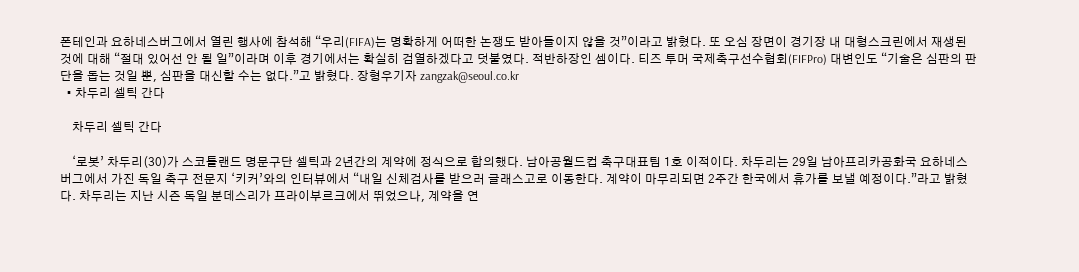폰테인과 요하네스버그에서 열린 행사에 참석해 “우리(FIFA)는 명확하게 어떠한 논쟁도 받아들이지 않을 것”이라고 밝혔다. 또 오심 장면이 경기장 내 대형스크린에서 재생된 것에 대해 “절대 있어선 안 될 일”이라며 이후 경기에서는 확실히 검열하겠다고 덧붙였다. 적반하장인 셈이다. 티즈 투머 국제축구선수협회(FIFPro) 대변인도 “기술은 심판의 판단을 돕는 것일 뿐, 심판을 대신할 수는 없다.”고 밝혔다. 장형우기자 zangzak@seoul.co.kr
  • 차두리 셀틱 간다

    차두리 셀틱 간다

    ‘로봇’ 차두리(30)가 스코틀랜드 명문구단 셀틱과 2년간의 계약에 정식으로 합의했다. 남아공월드컵 축구대표팀 1호 이적이다. 차두리는 29일 남아프리카공화국 요하네스버그에서 가진 독일 축구 전문지 ‘키커’와의 인터뷰에서 “내일 신체검사를 받으러 글래스고로 이동한다. 계약이 마무리되면 2주간 한국에서 휴가를 보낼 예정이다.”라고 밝혔다. 차두리는 지난 시즌 독일 분데스리가 프라이부르크에서 뛰었으나, 계약을 연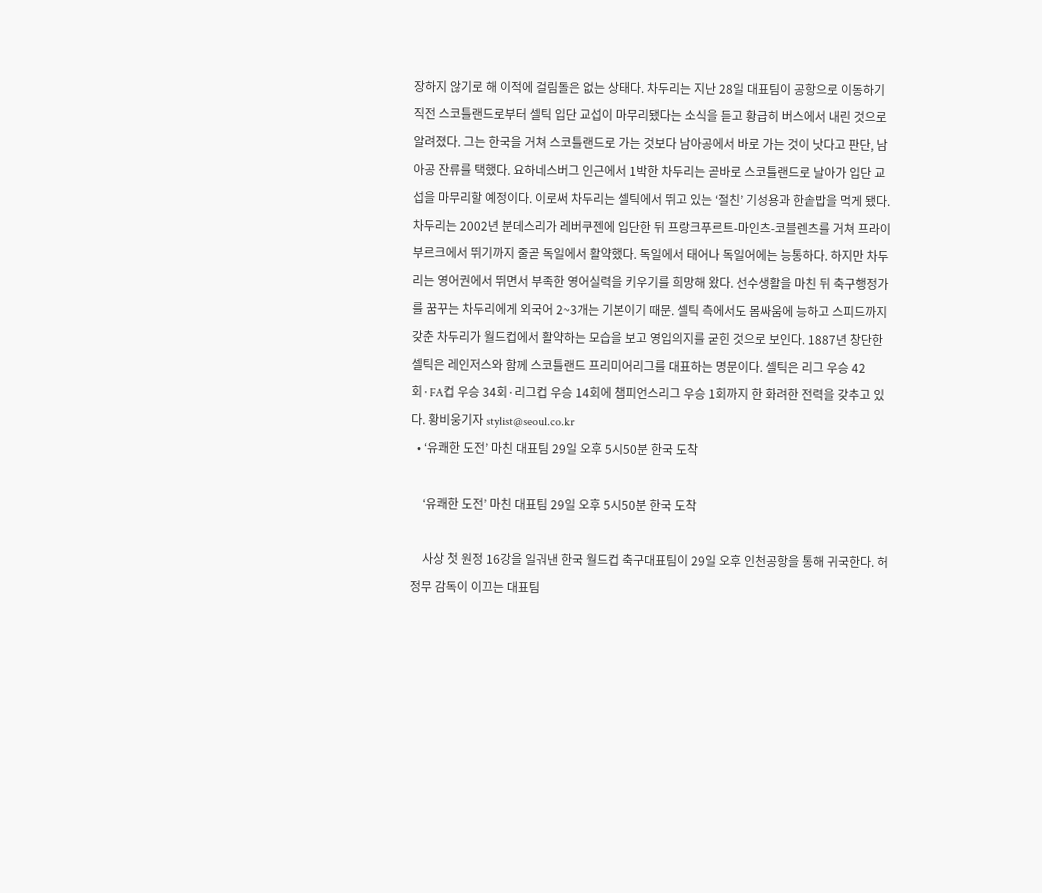장하지 않기로 해 이적에 걸림돌은 없는 상태다. 차두리는 지난 28일 대표팀이 공항으로 이동하기 직전 스코틀랜드로부터 셀틱 입단 교섭이 마무리됐다는 소식을 듣고 황급히 버스에서 내린 것으로 알려졌다. 그는 한국을 거쳐 스코틀랜드로 가는 것보다 남아공에서 바로 가는 것이 낫다고 판단, 남아공 잔류를 택했다. 요하네스버그 인근에서 1박한 차두리는 곧바로 스코틀랜드로 날아가 입단 교섭을 마무리할 예정이다. 이로써 차두리는 셀틱에서 뛰고 있는 ‘절친’ 기성용과 한솥밥을 먹게 됐다. 차두리는 2002년 분데스리가 레버쿠젠에 입단한 뒤 프랑크푸르트-마인츠-코블렌츠를 거쳐 프라이부르크에서 뛰기까지 줄곧 독일에서 활약했다. 독일에서 태어나 독일어에는 능통하다. 하지만 차두리는 영어권에서 뛰면서 부족한 영어실력을 키우기를 희망해 왔다. 선수생활을 마친 뒤 축구행정가를 꿈꾸는 차두리에게 외국어 2~3개는 기본이기 때문. 셀틱 측에서도 몸싸움에 능하고 스피드까지 갖춘 차두리가 월드컵에서 활약하는 모습을 보고 영입의지를 굳힌 것으로 보인다. 1887년 창단한 셀틱은 레인저스와 함께 스코틀랜드 프리미어리그를 대표하는 명문이다. 셀틱은 리그 우승 42회·FA컵 우승 34회·리그컵 우승 14회에 챔피언스리그 우승 1회까지 한 화려한 전력을 갖추고 있다. 황비웅기자 stylist@seoul.co.kr
  • ‘유쾌한 도전’ 마친 대표팀 29일 오후 5시50분 한국 도착

    ‘유쾌한 도전’ 마친 대표팀 29일 오후 5시50분 한국 도착

    사상 첫 원정 16강을 일궈낸 한국 월드컵 축구대표팀이 29일 오후 인천공항을 통해 귀국한다. 허정무 감독이 이끄는 대표팀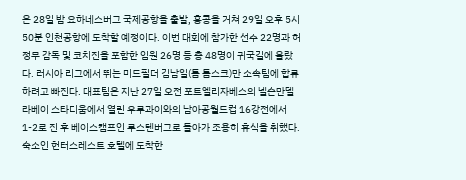은 28일 밤 요하네스버그 국제공항을 출발, 홍콩을 거쳐 29일 오후 5시50분 인천공항에 도착할 예정이다. 이번 대회에 참가한 선수 22명과 허정무 감독 및 코치진을 포함한 임원 26명 등 총 48명이 귀국길에 올랐다. 러시아 리그에서 뛰는 미드필더 김남일(톰 톰스크)만 소속팀에 합류하려고 빠진다. 대표팀은 지난 27일 오전 포트엘리자베스의 넬슨만델라베이 스타디움에서 열린 우루과이와의 남아공월드컵 16강전에서 1-2로 진 후 베이스캠프인 루스텐버그로 돌아가 조용히 휴식을 취했다. 숙소인 헌터스레스트 호텔에 도착한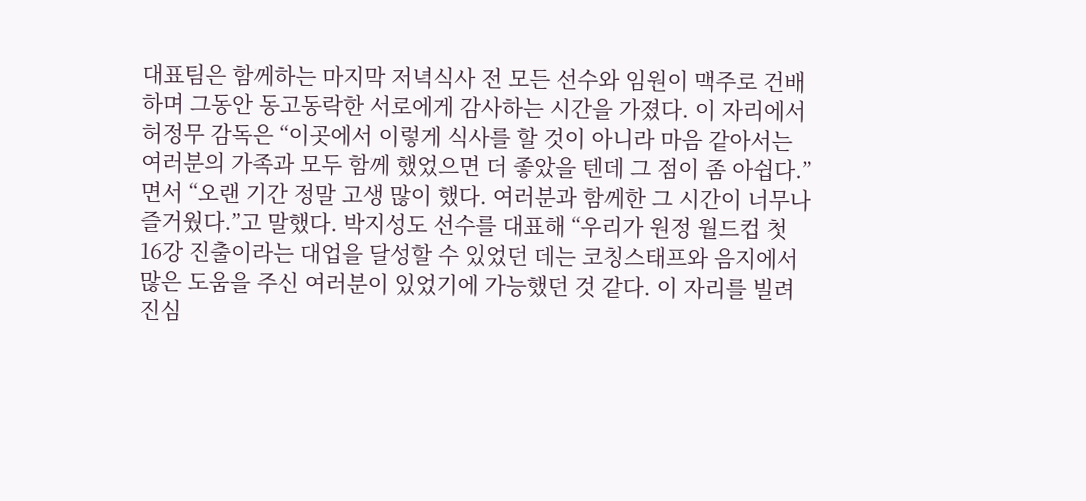대표팀은 함께하는 마지막 저녁식사 전 모든 선수와 임원이 맥주로 건배하며 그동안 동고동락한 서로에게 감사하는 시간을 가졌다. 이 자리에서 허정무 감독은 “이곳에서 이렇게 식사를 할 것이 아니라 마음 같아서는 여러분의 가족과 모두 함께 했었으면 더 좋았을 텐데 그 점이 좀 아쉽다.”면서 “오랜 기간 정말 고생 많이 했다. 여러분과 함께한 그 시간이 너무나 즐거웠다.”고 말했다. 박지성도 선수를 대표해 “우리가 원정 월드컵 첫 16강 진출이라는 대업을 달성할 수 있었던 데는 코칭스태프와 음지에서 많은 도움을 주신 여러분이 있었기에 가능했던 것 같다. 이 자리를 빌려 진심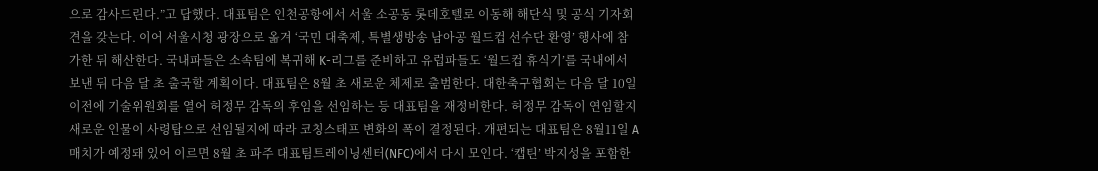으로 감사드린다.”고 답했다. 대표팀은 인천공항에서 서울 소공동 롯데호텔로 이동해 해단식 및 공식 기자회견을 갖는다. 이어 서울시청 광장으로 옮겨 ‘국민 대축제, 특별생방송 남아공 월드컵 선수단 환영’ 행사에 참가한 뒤 해산한다. 국내파들은 소속팀에 복귀해 K-리그를 준비하고 유럽파들도 ‘월드컵 휴식기’를 국내에서 보낸 뒤 다음 달 초 출국할 계획이다. 대표팀은 8월 초 새로운 체제로 출범한다. 대한축구협회는 다음 달 10일 이전에 기술위원회를 열어 허정무 감독의 후임을 선임하는 등 대표팀을 재정비한다. 허정무 감독이 연임할지 새로운 인물이 사령탑으로 선임될지에 따라 코칭스태프 변화의 폭이 결정된다. 개편되는 대표팀은 8월11일 A매치가 예정돼 있어 이르면 8월 초 파주 대표팀트레이닝센터(NFC)에서 다시 모인다. ‘캡틴’ 박지성을 포함한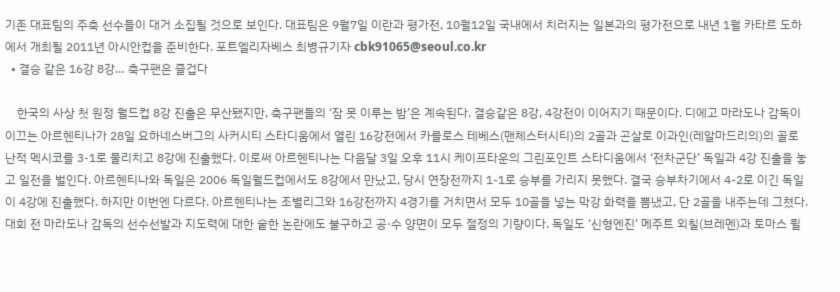기존 대표팀의 주축 선수들이 대거 소집될 것으로 보인다. 대표팀은 9월7일 이란과 평가전, 10월12일 국내에서 치러지는 일본과의 평가전으로 내년 1월 카타르 도하에서 개최될 2011년 아시안컵을 준비한다. 포트엘리자베스 최병규기자 cbk91065@seoul.co.kr
  • 결승 같은 16강 8강… 축구팬은 즐겁다

    한국의 사상 첫 원정 월드컵 8강 진출은 무산됐지만, 축구팬들의 ‘잠 못 이루는 밤’은 계속된다. 결승같은 8강, 4강전이 이어지기 때문이다. 디에고 마라도나 감독이 이끄는 아르헨티나가 28일 요하네스버그의 사커시티 스타디움에서 열린 16강전에서 카를로스 테베스(맨체스터시티)의 2골과 곤살로 이과인(레알마드리의)의 골로 난적 멕시코를 3-1로 물리치고 8강에 진출했다. 이로써 아르헨티나는 다음달 3일 오후 11시 케이프타운의 그린포인트 스타디움에서 ‘전차군단’ 독일과 4강 진출을 놓고 일전을 벌인다. 아르헨티나와 독일은 2006 독일월드컵에서도 8강에서 만났고, 당시 연장전까지 1-1로 승부를 가리지 못했다. 결국 승부차기에서 4-2로 이긴 독일이 4강에 진출했다. 하지만 이번엔 다르다. 아르헨티나는 조별리그와 16강전까지 4경기를 거치면서 모두 10골을 넣는 막강 화력을 뽐냈고, 단 2골을 내주는데 그쳤다. 대회 전 마라도나 감독의 선수선발과 지도력에 대한 숱한 논란에도 불구하고 공·수 양면이 모두 절정의 기량이다. 독일도 ‘신형엔진’ 메주트 외칠(브레멘)과 토마스 뮐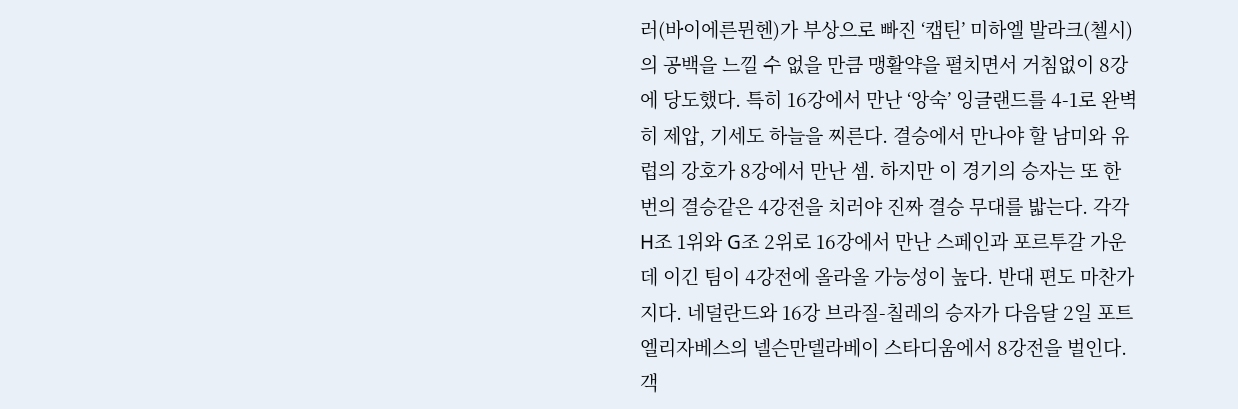러(바이에른뮌헨)가 부상으로 빠진 ‘캡틴’ 미하엘 발라크(첼시)의 공백을 느낄 수 없을 만큼 맹활약을 펼치면서 거침없이 8강에 당도했다. 특히 16강에서 만난 ‘앙숙’ 잉글랜드를 4-1로 완벽히 제압, 기세도 하늘을 찌른다. 결승에서 만나야 할 남미와 유럽의 강호가 8강에서 만난 셈. 하지만 이 경기의 승자는 또 한 번의 결승같은 4강전을 치러야 진짜 결승 무대를 밟는다. 각각 H조 1위와 G조 2위로 16강에서 만난 스페인과 포르투갈 가운데 이긴 팀이 4강전에 올라올 가능성이 높다. 반대 편도 마찬가지다. 네덜란드와 16강 브라질-칠레의 승자가 다음달 2일 포트엘리자베스의 넬슨만델라베이 스타디움에서 8강전을 벌인다. 객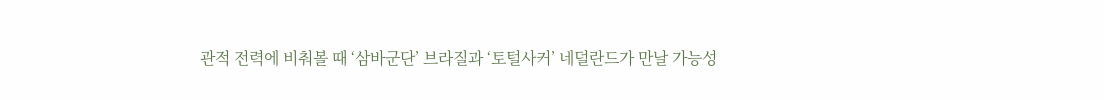관적 전력에 비춰볼 때 ‘삼바군단’ 브라질과 ‘토털사커’ 네덜란드가 만날 가능성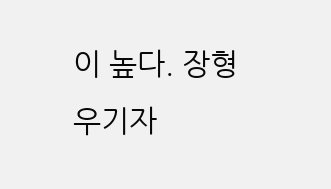이 높다. 장형우기자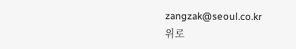zangzak@seoul.co.kr
위로